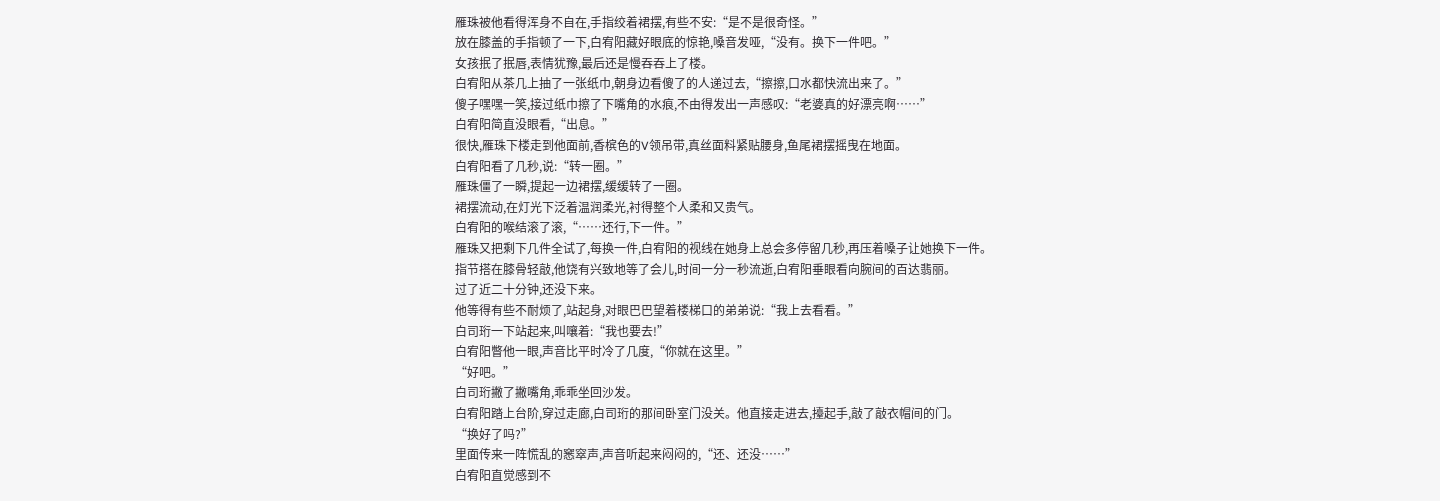雁珠被他看得浑身不自在,手指绞着裙摆,有些不安:“是不是很奇怪。”
放在膝盖的手指顿了一下,白宥阳藏好眼底的惊艳,嗓音发哑,“没有。换下一件吧。”
女孩抿了抿唇,表情犹豫,最后还是慢吞吞上了楼。
白宥阳从茶几上抽了一张纸巾,朝身边看傻了的人递过去,“擦擦,口水都快流出来了。”
傻子嘿嘿一笑,接过纸巾擦了下嘴角的水痕,不由得发出一声感叹:“老婆真的好漂亮啊……”
白宥阳简直没眼看,“出息。”
很快,雁珠下楼走到他面前,香槟色的V领吊带,真丝面料紧贴腰身,鱼尾裙摆摇曳在地面。
白宥阳看了几秒,说:“转一圈。”
雁珠僵了一瞬,提起一边裙摆,缓缓转了一圈。
裙摆流动,在灯光下泛着温润柔光,衬得整个人柔和又贵气。
白宥阳的喉结滚了滚,“……还行,下一件。”
雁珠又把剩下几件全试了,每换一件,白宥阳的视线在她身上总会多停留几秒,再压着嗓子让她换下一件。
指节搭在膝骨轻敲,他饶有兴致地等了会儿,时间一分一秒流逝,白宥阳垂眼看向腕间的百达翡丽。
过了近二十分钟,还没下来。
他等得有些不耐烦了,站起身,对眼巴巴望着楼梯口的弟弟说:“我上去看看。”
白司珩一下站起来,叫嚷着:“我也要去!”
白宥阳瞥他一眼,声音比平时冷了几度,“你就在这里。”
“好吧。”
白司珩撇了撇嘴角,乖乖坐回沙发。
白宥阳踏上台阶,穿过走廊,白司珩的那间卧室门没关。他直接走进去,擡起手,敲了敲衣帽间的门。
“换好了吗?”
里面传来一阵慌乱的窸窣声,声音听起来闷闷的,“还、还没……”
白宥阳直觉感到不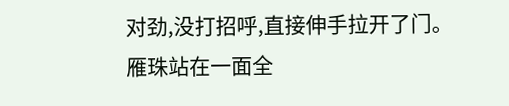对劲,没打招呼,直接伸手拉开了门。
雁珠站在一面全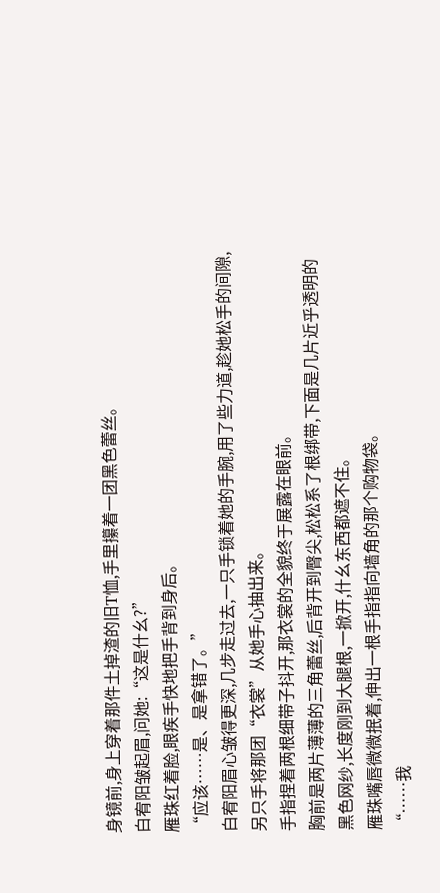身镜前,身上穿着那件土掉渣的旧T恤,手里攥着一团黑色蕾丝。
白宥阳皱起眉,问她:“这是什幺?”
雁珠红着脸,眼疾手快地把手背到身后。
“应该……是、是拿错了。”
白宥阳眉心皱得更深,几步走过去,一只手锁着她的手腕,用了些力道,趁她松手的间隙,另只手将那团“衣裳”从她手心抽出来。
手指捏着两根细带子抖开,那衣裳的全貌终于展露在眼前。
胸前是两片薄薄的三角蕾丝,后背开到臀尖,松松系了根绑带,下面是几片近乎透明的黑色网纱,长度刚到大腿根,一掀开,什幺东西都遮不住。
雁珠嘴唇微微抿着,伸出一根手指指向墙角的那个购物袋。
“……我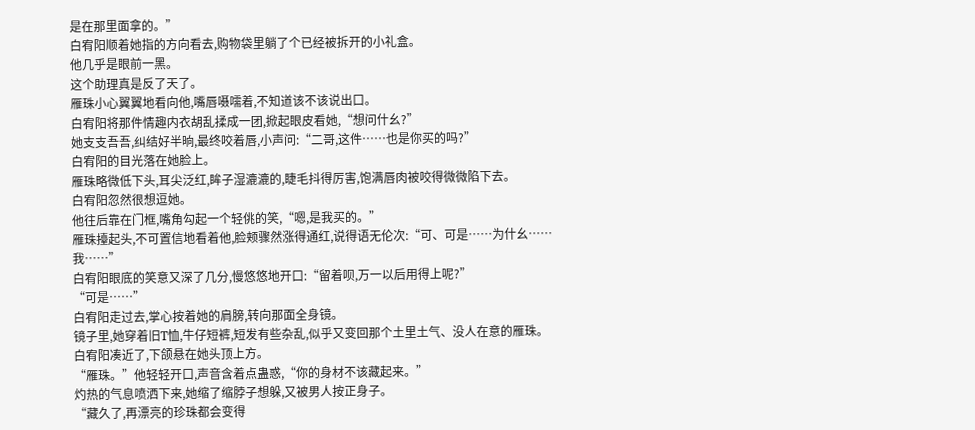是在那里面拿的。”
白宥阳顺着她指的方向看去,购物袋里躺了个已经被拆开的小礼盒。
他几乎是眼前一黑。
这个助理真是反了天了。
雁珠小心翼翼地看向他,嘴唇嗫嚅着,不知道该不该说出口。
白宥阳将那件情趣内衣胡乱揉成一团,掀起眼皮看她,“想问什幺?”
她支支吾吾,纠结好半晌,最终咬着唇,小声问:“二哥,这件……也是你买的吗?”
白宥阳的目光落在她脸上。
雁珠略微低下头,耳尖泛红,眸子湿漉漉的,睫毛抖得厉害,饱满唇肉被咬得微微陷下去。
白宥阳忽然很想逗她。
他往后靠在门框,嘴角勾起一个轻佻的笑,“嗯,是我买的。”
雁珠擡起头,不可置信地看着他,脸颊骤然涨得通红,说得语无伦次:“可、可是……为什幺……我……”
白宥阳眼底的笑意又深了几分,慢悠悠地开口:“留着呗,万一以后用得上呢?”
“可是……”
白宥阳走过去,掌心按着她的肩膀,转向那面全身镜。
镜子里,她穿着旧T恤,牛仔短裤,短发有些杂乱,似乎又变回那个土里土气、没人在意的雁珠。
白宥阳凑近了,下颌悬在她头顶上方。
“雁珠。”他轻轻开口,声音含着点蛊惑,“你的身材不该藏起来。”
灼热的气息喷洒下来,她缩了缩脖子想躲,又被男人按正身子。
“藏久了,再漂亮的珍珠都会变得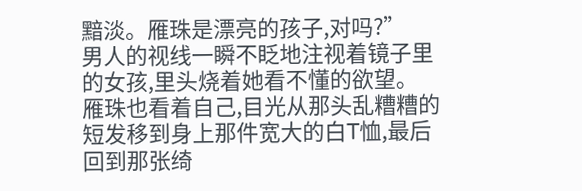黯淡。雁珠是漂亮的孩子,对吗?”
男人的视线一瞬不眨地注视着镜子里的女孩,里头烧着她看不懂的欲望。
雁珠也看着自己,目光从那头乱糟糟的短发移到身上那件宽大的白T恤,最后回到那张绮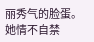丽秀气的脸蛋。
她情不自禁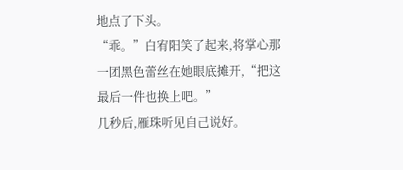地点了下头。
“乖。”白宥阳笑了起来,将掌心那一团黑色蕾丝在她眼底摊开,“把这最后一件也换上吧。”
几秒后,雁珠听见自己说好。